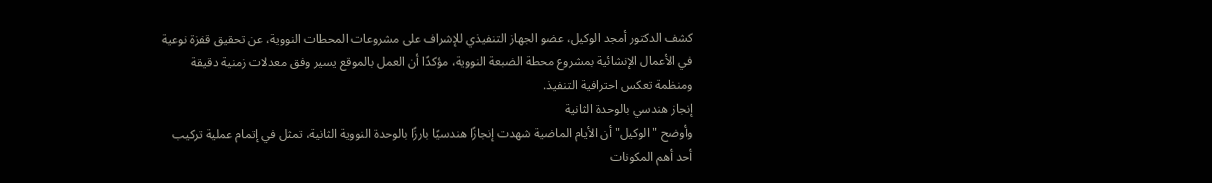كشف الدكتور أمجد الوكيل، عضو الجهاز التنفيذي للإشراف على مشروعات المحطات النووية، عن تحقيق قفزة نوعية في الأعمال الإنشائية بمشروع محطة الضبعة النووية، مؤكدًا أن العمل بالموقع يسير وفق معدلات زمنية دقيقة ومنظمة تعكس احترافية التنفيذ.
إنجاز هندسي بالوحدة الثانية
وأوضح "الوكيل" أن الأيام الماضية شهدت إنجازًا هندسيًا بارزًا بالوحدة النووية الثانية، تمثل في إتمام عملية تركيب أحد أهم المكونات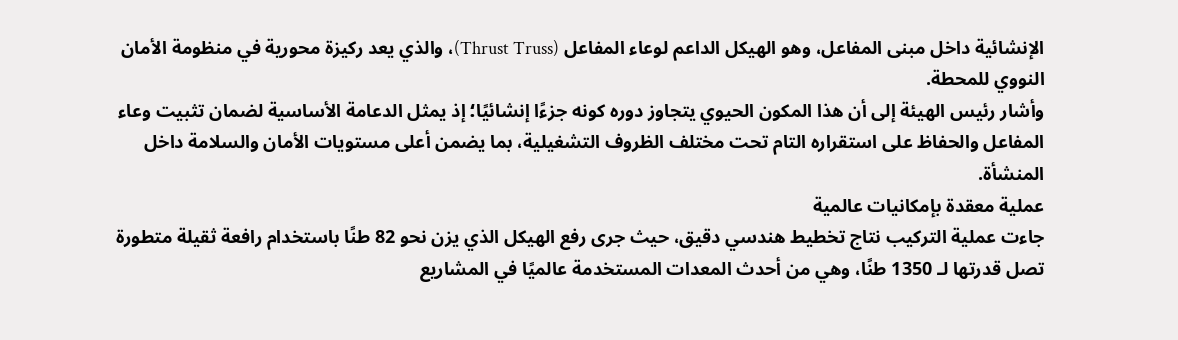الإنشائية داخل مبنى المفاعل، وهو الهيكل الداعم لوعاء المفاعل (Thrust Truss)، والذي يعد ركيزة محورية في منظومة الأمان النووي للمحطة.
وأشار رئيس الهيئة إلى أن هذا المكون الحيوي يتجاوز دوره كونه جزءًا إنشائيًا؛ إذ يمثل الدعامة الأساسية لضمان تثبيت وعاء المفاعل والحفاظ على استقراره التام تحت مختلف الظروف التشغيلية، بما يضمن أعلى مستويات الأمان والسلامة داخل المنشأة.
عملية معقدة بإمكانيات عالمية
جاءت عملية التركيب نتاج تخطيط هندسي دقيق، حيث جرى رفع الهيكل الذي يزن نحو 82 طنًا باستخدام رافعة ثقيلة متطورة تصل قدرتها لـ 1350 طنًا، وهي من أحدث المعدات المستخدمة عالميًا في المشاريع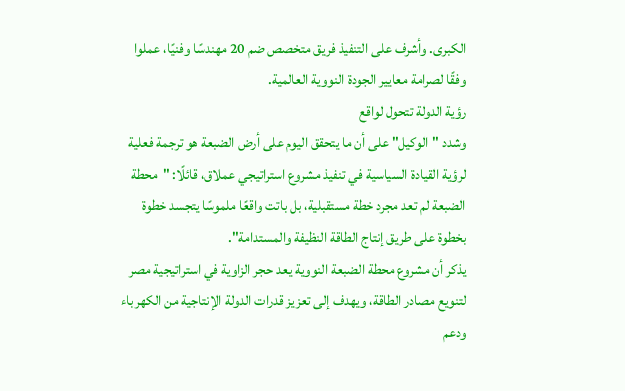الكبرى. وأشرف على التنفيذ فريق متخصص ضم 20 مهندسًا وفنيًا، عملوا وفقًا لصرامة معايير الجودة النووية العالمية.
رؤية الدولة تتحول لواقع
وشدد "الوكيل" على أن ما يتحقق اليوم على أرض الضبعة هو ترجمة فعلية لرؤية القيادة السياسية في تنفيذ مشروع استراتيجي عملاق، قائلًا: "محطة الضبعة لم تعد مجرد خطة مستقبلية، بل باتت واقعًا ملموسًا يتجسد خطوة بخطوة على طريق إنتاج الطاقة النظيفة والمستدامة".
يذكر أن مشروع محطة الضبعة النووية يعد حجر الزاوية في استراتيجية مصر لتنويع مصادر الطاقة، ويهدف إلى تعزيز قدرات الدولة الإنتاجية من الكهرباء ودعم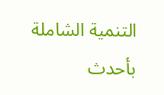التنمية الشاملة بأحدث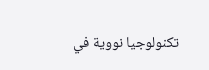تكنولوجيا نووية في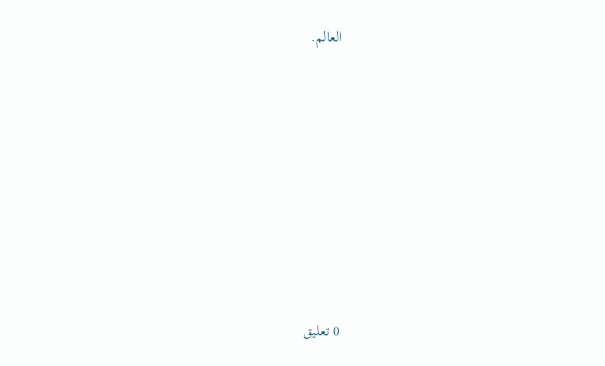العالم.













0 تعليق